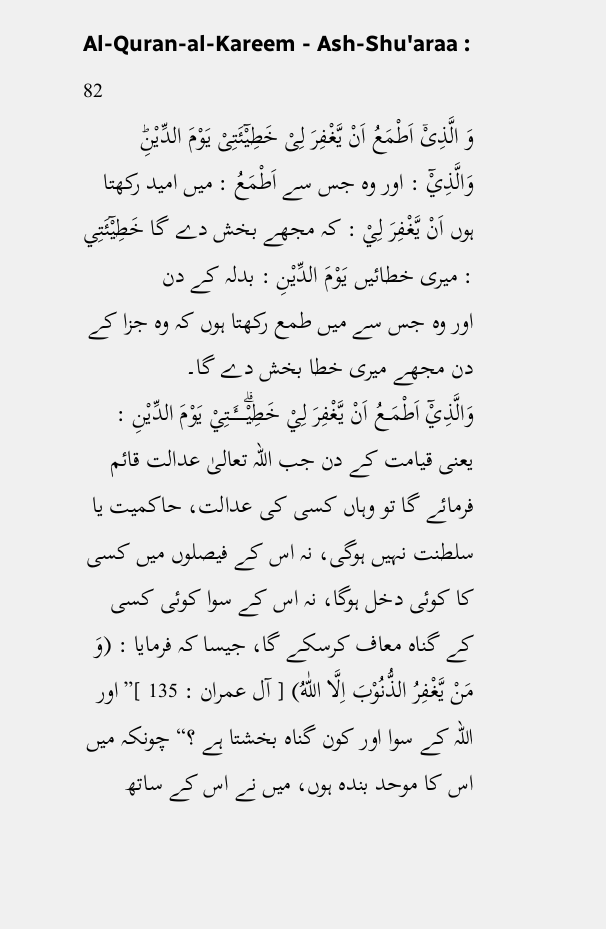Al-Quran-al-Kareem - Ash-Shu'araa : 82
وَ الَّذِیْۤ اَطْمَعُ اَنْ یَّغْفِرَ لِیْ خَطِیْٓئَتِیْ یَوْمَ الدِّیْنِؕ
وَالَّذِيْٓ : اور وہ جس سے اَطْمَعُ : میں امید رکھتا ہوں اَنْ يَّغْفِرَ لِيْ : کہ مجھے بخش دے گا خَطِيْٓئَتِي : میری خطائیں يَوْمَ الدِّيْنِ : بدلہ کے دن
اور وہ جس سے میں طمع رکھتا ہوں کہ وہ جزا کے دن مجھے میری خطا بخش دے گا۔
وَالَّذِيْٓ اَطْمَــعُ اَنْ يَّغْفِرَ لِيْ خَطِيْۗـــــَٔــتِيْ يَوْمَ الدِّيْنِ : یعنی قیامت کے دن جب اللہ تعالیٰ عدالت قائم فرمائے گا تو وہاں کسی کی عدالت، حاکمیت یا سلطنت نہیں ہوگی، نہ اس کے فیصلوں میں کسی کا کوئی دخل ہوگا، نہ اس کے سوا کوئی کسی کے گناہ معاف کرسکے گا، جیسا کہ فرمایا : (وَ مَنْ يَّغْفِرُ الذُّنُوْبَ اِلَّا اللّٰهُ) [ آل عمران : 135 ]”اور اللہ کے سوا اور کون گناہ بخشتا ہے ؟“ چونکہ میں اس کا موحد بندہ ہوں، میں نے اس کے ساتھ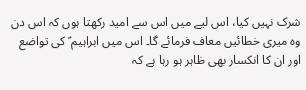شرک نہیں کیا، اس لیے میں اس سے امید رکھتا ہوں کہ اس دن وہ میری خطائیں معاف فرمائے گا۔ اس میں ابراہیم ؑ کی تواضع اور ان کا انکسار بھی ظاہر ہو رہا ہے کہ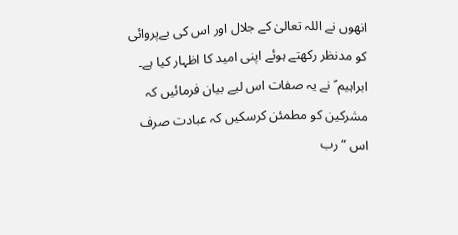انھوں نے اللہ تعالیٰ کے جلال اور اس کی بےپروائی کو مدنظر رکھتے ہوئے اپنی امید کا اظہار کیا ہے۔ ابراہیم ؑ نے یہ صفات اس لیے بیان فرمائیں کہ مشرکین کو مطمئن کرسکیں کہ عبادت صرف اس ”رب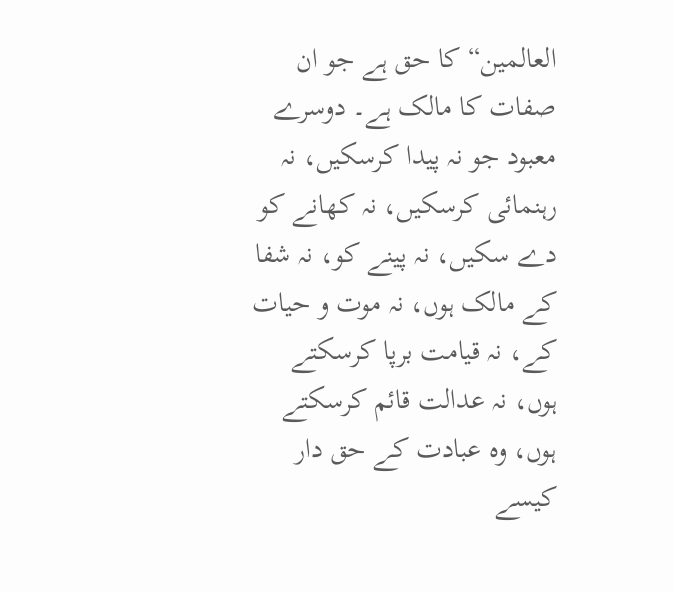العالمین“ کا حق ہے جو ان صفات کا مالک ہے۔ دوسرے معبود جو نہ پیدا کرسکیں، نہ رہنمائی کرسکیں، نہ کھانے کو دے سکیں، نہ پینے کو، نہ شفا کے مالک ہوں، نہ موت و حیات کے، نہ قیامت برپا کرسکتے ہوں، نہ عدالت قائم کرسکتے ہوں، وہ عبادت کے حق دار کیسے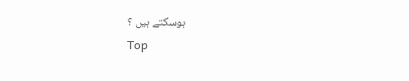ہوسکتے ہیں ؟
Top